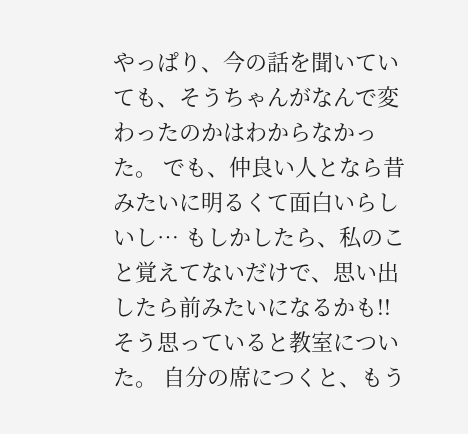やっぱり、今の話を聞いていても、そうちゃんがなんで変わったのかはわからなかった。 でも、仲良い人となら昔みたいに明るくて面白いらしいし… もしかしたら、私のこと覚えてないだけで、思い出したら前みたいになるかも!! そう思っていると教室についた。 自分の席につくと、もう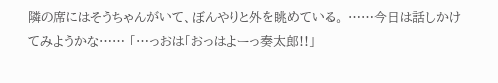隣の席にはそうちゃんがいて、ぼんやりと外を眺めている。 ……今日は話しかけてみようかな…… 「…っおは「おっはよーっ奏太郎!!」